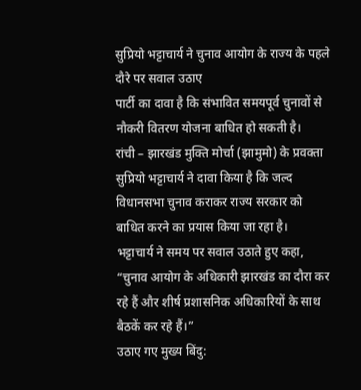सुप्रियो भट्टाचार्य ने चुनाव आयोग के राज्य के पहले दौरे पर सवाल उठाए
पार्टी का दावा है कि संभावित समयपूर्व चुनावों से नौकरी वितरण योजना बाधित हो सकती है।
रांची – झारखंड मुक्ति मोर्चा (झामुमो) के प्रवक्ता सुप्रियो भट्टाचार्य ने दावा किया है कि जल्द विधानसभा चुनाव कराकर राज्य सरकार को बाधित करने का प्रयास किया जा रहा है।
भट्टाचार्य ने समय पर सवाल उठाते हुए कहा, “चुनाव आयोग के अधिकारी झारखंड का दौरा कर रहे हैं और शीर्ष प्रशासनिक अधिकारियों के साथ बैठकें कर रहे हैं।”
उठाए गए मुख्य बिंदु: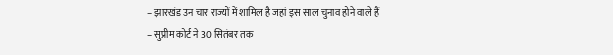– झारखंड उन चार राज्यों में शामिल है जहां इस साल चुनाव होने वाले हैं
– सुप्रीम कोर्ट ने 30 सितंबर तक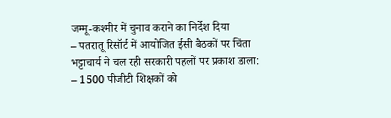जम्मू-कश्मीर में चुनाव कराने का निर्देश दिया
– पतरातू रिसॉर्ट में आयोजित ईसी बैठकों पर चिंता
भट्टाचार्य ने चल रही सरकारी पहलों पर प्रकाश डाला:
– 1500 पीजीटी शिक्षकों को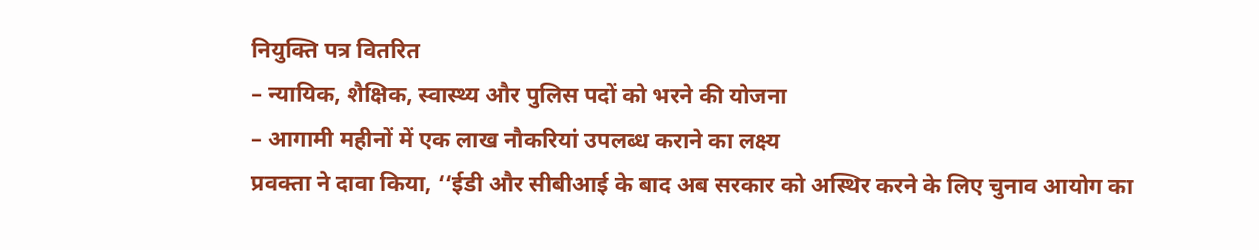नियुक्ति पत्र वितरित
– न्यायिक, शैक्षिक, स्वास्थ्य और पुलिस पदों को भरने की योजना
– आगामी महीनों में एक लाख नौकरियां उपलब्ध कराने का लक्ष्य
प्रवक्ता ने दावा किया, ‘‘ईडी और सीबीआई के बाद अब सरकार को अस्थिर करने के लिए चुनाव आयोग का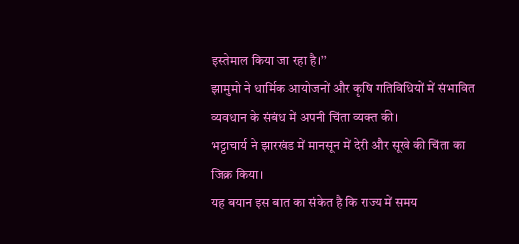इस्तेमाल किया जा रहा है।’’
झामुमो ने धार्मिक आयोजनों और कृषि गतिविधियों में संभावित व्यवधान के संबंध में अपनी चिंता व्यक्त की।
भट्टाचार्य ने झारखंड में मानसून में देरी और सूखे की चिंता का जिक्र किया।
यह बयान इस बात का संकेत है कि राज्य में समय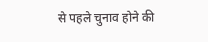से पहले चुनाव होने की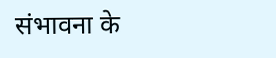संभावना के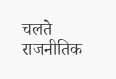चलते राजनीतिक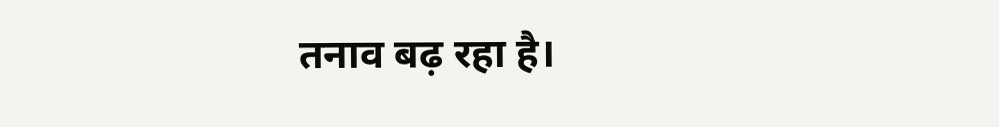तनाव बढ़ रहा है।